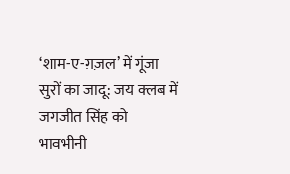‘शाम-ए-ग़ज़ल’ में गूंजा सुरों का जादू: जय क्लब में जगजीत सिंह को भावभीनी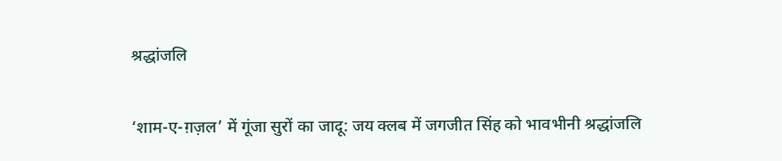श्रद्धांजलि

‘शाम-ए-ग़ज़ल’ में गूंजा सुरों का जादू: जय क्लब में जगजीत सिंह को भावभीनी श्रद्धांजलि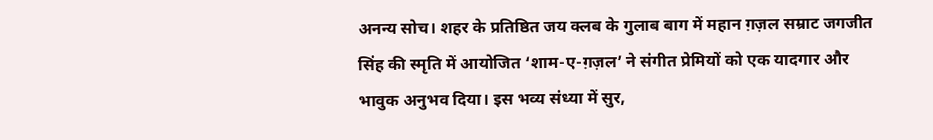अनन्य सोच। शहर के प्रतिष्ठित जय क्लब के गुलाब बाग में महान ग़ज़ल सम्राट जगजीत सिंह की स्मृति में आयोजित ‘शाम-ए-ग़ज़ल’ ने संगीत प्रेमियों को एक यादगार और भावुक अनुभव दिया। इस भव्य संध्या में सुर,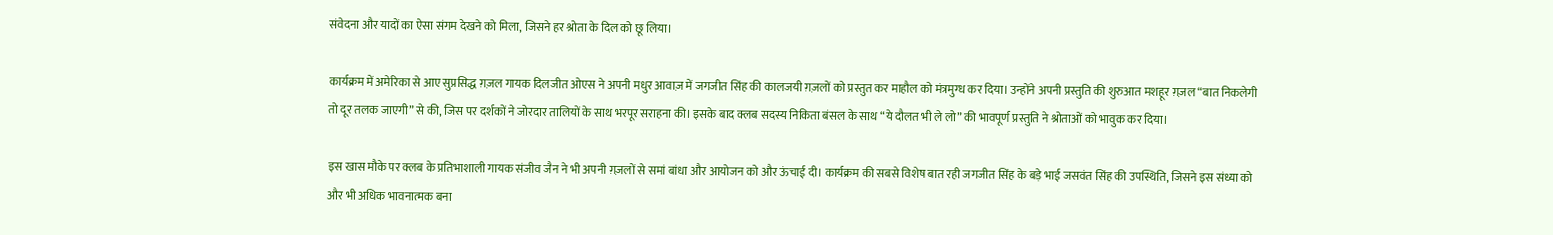संवेदना और यादों का ऐसा संगम देखने को मिला, जिसने हर श्रोता के दिल को छू लिया।

कार्यक्रम में अमेरिका से आए सुप्रसिद्ध ग़ज़ल गायक दिलजीत ओएस ने अपनी मधुर आवाज़ में जगजीत सिंह की कालजयी ग़ज़लों को प्रस्तुत कर माहौल को मंत्रमुग्ध कर दिया। उन्होंने अपनी प्रस्तुति की शुरुआत मशहूर ग़ज़ल “बात निकलेगी तो दूर तलक जाएगी” से की, जिस पर दर्शकों ने जोरदार तालियों के साथ भरपूर सराहना की। इसके बाद क्लब सदस्य निकिता बंसल के साथ “ये दौलत भी ले लो” की भावपूर्ण प्रस्तुति ने श्रोताओं को भावुक कर दिया।

इस खास मौके पर क्लब के प्रतिभाशाली गायक संजीव जैन ने भी अपनी ग़ज़लों से समां बांधा और आयोजन को और ऊंचाई दी। कार्यक्रम की सबसे विशेष बात रही जगजीत सिंह के बड़े भाई जसवंत सिंह की उपस्थिति, जिसने इस संध्या को और भी अधिक भावनात्मक बना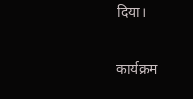दिया।

कार्यक्रम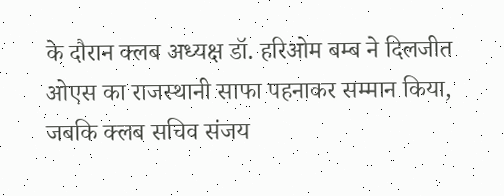के दौरान क्लब अध्यक्ष डॉ. हरिओम बम्ब ने दिलजीत ओएस का राजस्थानी साफा पहनाकर सम्मान किया, जबकि क्लब सचिव संजय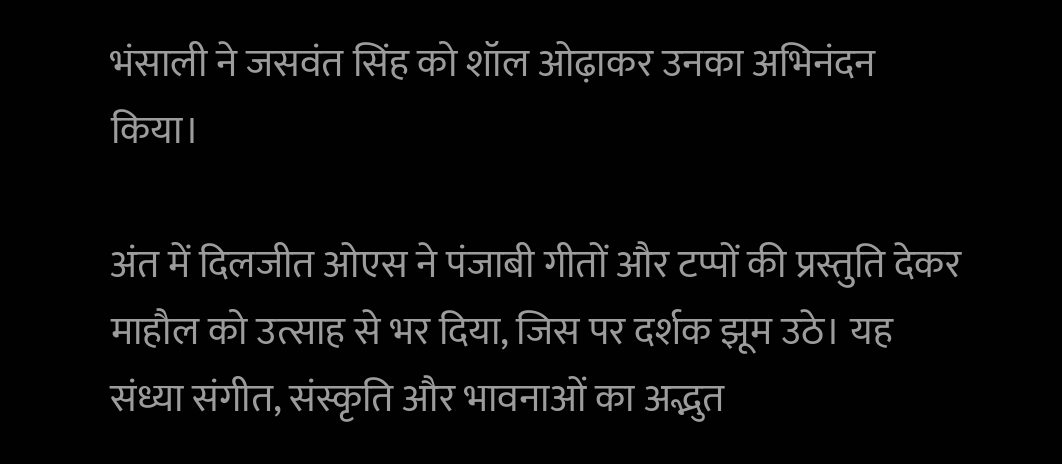भंसाली ने जसवंत सिंह को शॉल ओढ़ाकर उनका अभिनंदन किया।

अंत में दिलजीत ओएस ने पंजाबी गीतों और टप्पों की प्रस्तुति देकर माहौल को उत्साह से भर दिया, जिस पर दर्शक झूम उठे। यह संध्या संगीत, संस्कृति और भावनाओं का अद्भुत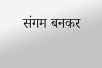संगम बनकर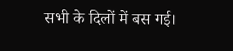सभी के दिलों में बस गई।